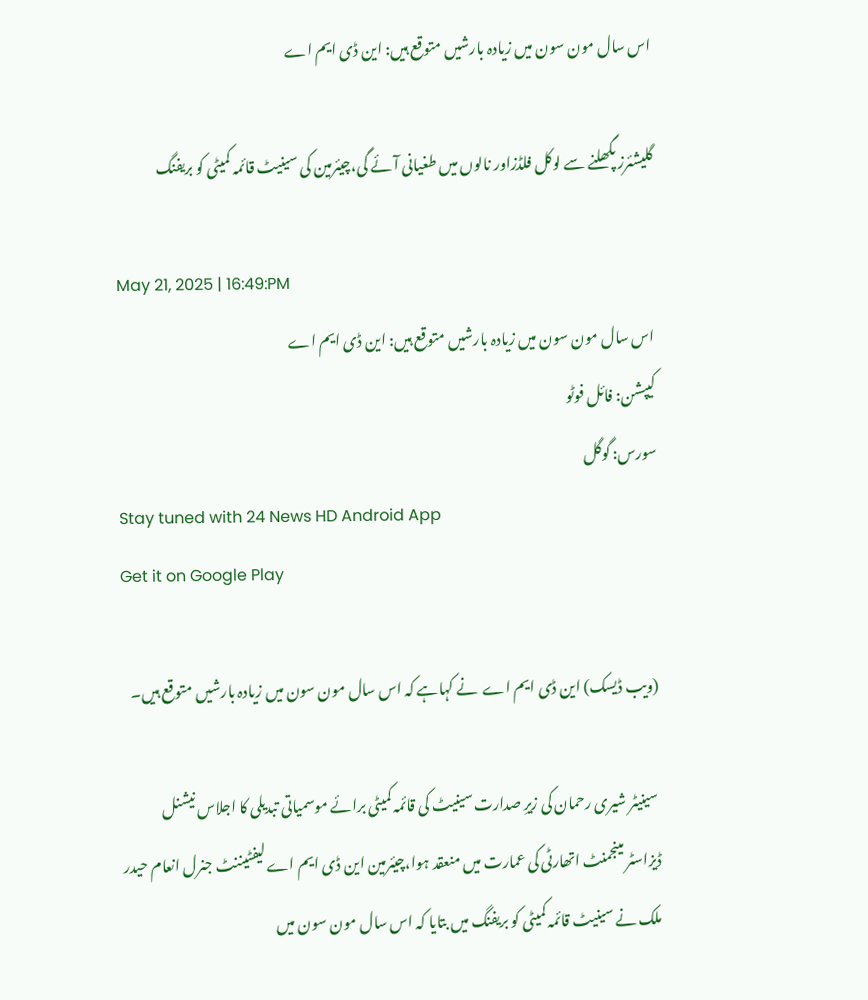اس سال مون سون میں زیادہ بارشیں متوقع ہیں: این ڈی ایم اے

گلیشئرز پگھلنے سے لوکل فلڈزاور نالوں میں طغیانی آئے گی،چیئرمین کی سینیٹ قائمہ کمیٹی کو بریفنگ

May 21, 2025 | 16:49:PM
اس سال مون سون میں زیادہ بارشیں متوقع ہیں: این ڈی ایم اے
کیپشن: فائل فوٹو
سورس: گوگل
Stay tuned with 24 News HD Android App
Get it on Google Play

(ویب ڈیسک) این ڈی ایم اے  نے کہاہے کہ اس سال مون سون میں زیادہ بارشیں متوقع ہیں۔

 سینیٹر شیری رحمان کی زیرِ صدارت سینیٹ کی قائمہ کمیٹی برائے موسمیاتی تبدیلی کا اجلاس نیشنل ڈیزاسٹر مینجمنٹ اتھارٹی کی عمارت میں منعقد ہوا،چیئرمین این ڈی ایم اے لیفٹیننٹ جنرل انعام حیدر ملک نے سینیٹ قائمہ کمیٹی کو بریفنگ میں بتایا کہ اس سال مون سون میں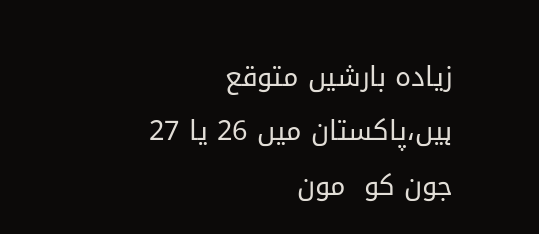زیادہ بارشیں متوقع ہیں،پاکستان میں 26 یا 27 جون کو  مون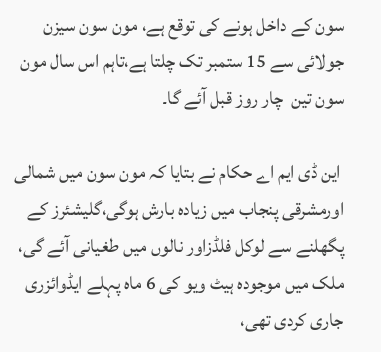سون کے داخل ہونے کی توقع ہے، مون سون سیزن جولائی سے 15 ستمبر تک چلتا ہے،تاہم اس سال مون سون تین  چار روز قبل آئے گا۔

 این ڈی ایم اے حکام نے بتایا کہ مون سون میں شمالی اورمشرقی پنجاب میں زیادہ بارش ہوگی،گلیشئرز کے پگھلنے سے لوکل فلڈزاور نالوں میں طغیانی آئے گی، ملک میں موجودہ ہیٹ ویو کی 6 ماہ پہلے ایڈوائزری جاری کردی تھی،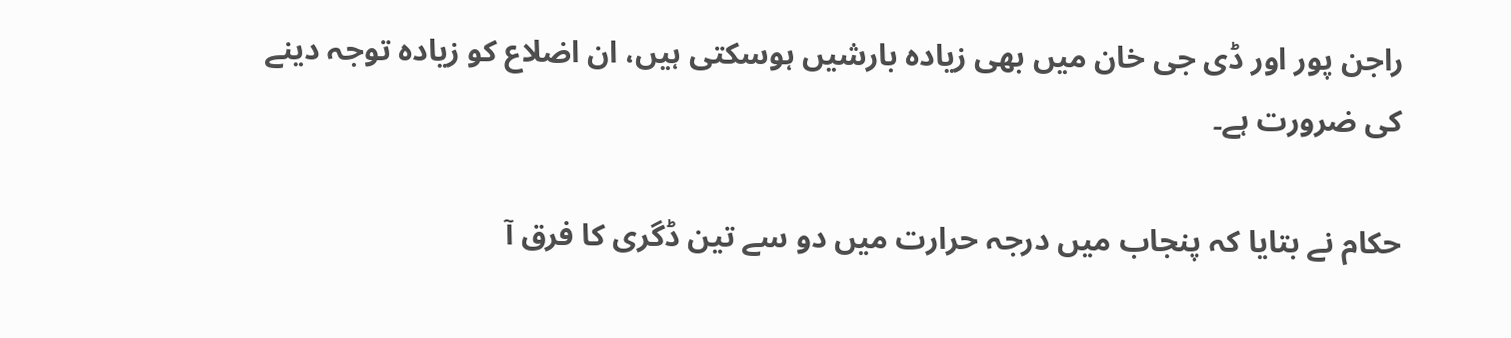راجن پور اور ڈی جی خان میں بھی زیادہ بارشیں ہوسکتی ہیں، ان اضلاع کو زیادہ توجہ دینے کی ضرورت ہے۔

حکام نے بتایا کہ پنجاب میں درجہ حرارت میں دو سے تین ڈگری کا فرق آ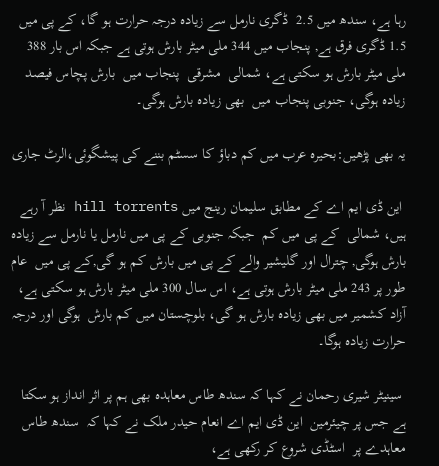رہا ہے، سندھ میں 2.5  ڈگری نارمل سے زیادہ درجہ حرارت ہو گا، کے پی میں 1.5 ڈگری فرق ہے, پنجاب میں 344 ملی میٹر بارش ہوتی ہے جبکہ اس بار 388 ملی میٹر بارش ہو سکتی ہے، شمالی  مشرقی  پنجاب میں  بارش پچاس فیصد زیادہ ہوگی، جنوبی پنجاب میں  بھی زیادہ بارش ہوگی۔

یہ بھی پڑھیں:بحیرہ عرب میں کم دباؤ کا سسٹم بننے کی پیشگوئی،الرٹ جاری

 این ڈی ایم اے کے مطابق سلیمان رینج میں hill torrents نظر آ رہے ہیں، شمالی  کے پی میں کم  جبکہ جنوبی کے پی میں نارمل یا نارمل سے زیادہ بارش ہوگی, چترال اور گلیشیر والے کے پی میں بارش کم ہو گی,کے پی میں  عام طور پر 243 ملی میٹر بارش ہوتی ہے، اس سال 300 ملی میٹر بارش ہو سکتی ہے، آزاد کشمیر میں بھی زیادہ بارش ہو گی، بلوچستان میں کم بارش  ہوگی اور درجہ حرارت زیادہ ہوگا۔

 سینیٹر شیری رحمان نے کہا کہ سندھ طاس معاہدہ بھی ہم پر اثر انداز ہو سکتا ہے جس پر چیئرمین  این ڈی ایم اے انعام حیدر ملک نے کہا کہ  سندھ طاس معاہدے پر  اسٹڈی شروع کر رکھی ہے،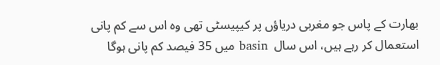بھارت کے پاس جو مغربی دریاؤں پر کیپیسٹی تھی وہ اس سے کم پانی  استعمال کر رہے ہیں، اس سال  basin میں 35 فیصد کم پانی ہوگا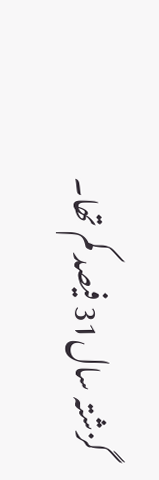گزشتہ سال31 فیصد کم تھا۔